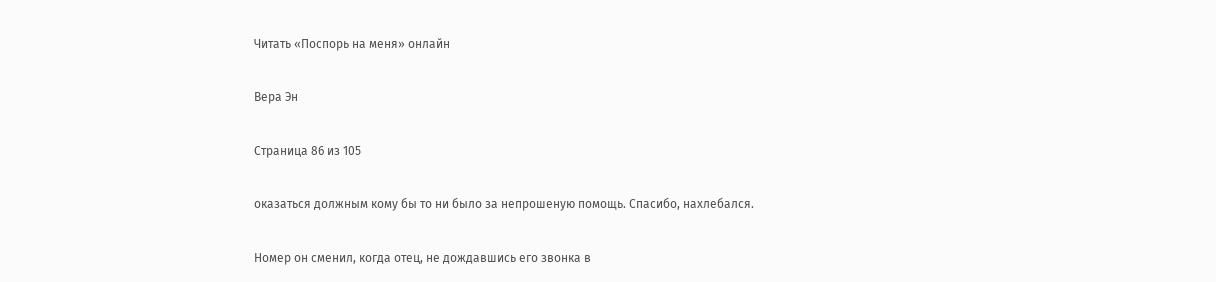Читать «Поспорь на меня» онлайн

Вера Эн

Страница 86 из 105

оказаться должным кому бы то ни было за непрошеную помощь. Спасибо, нахлебался.

Номер он сменил, когда отец, не дождавшись его звонка в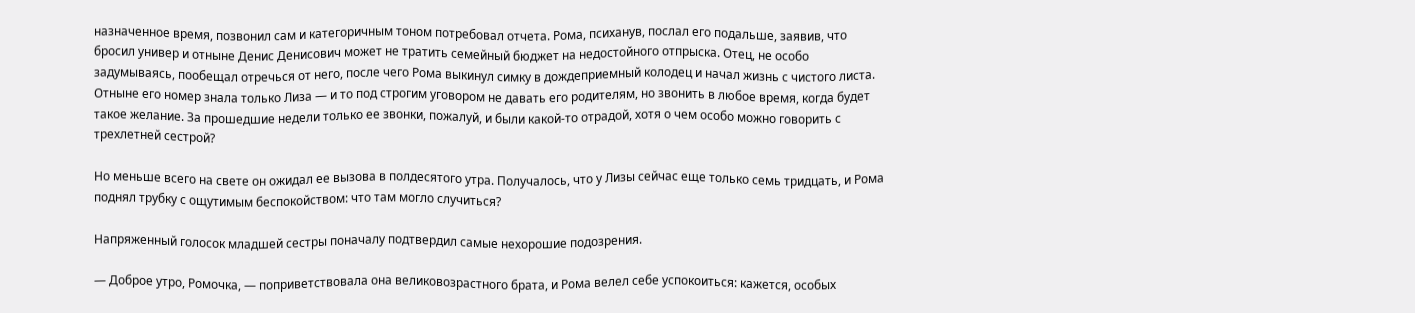назначенное время, позвонил сам и категоричным тоном потребовал отчета. Рома, психанув, послал его подальше, заявив, что бросил универ и отныне Денис Денисович может не тратить семейный бюджет на недостойного отпрыска. Отец, не особо задумываясь, пообещал отречься от него, после чего Рома выкинул симку в дождеприемный колодец и начал жизнь с чистого листа. Отныне его номер знала только Лиза — и то под строгим уговором не давать его родителям, но звонить в любое время, когда будет такое желание. За прошедшие недели только ее звонки, пожалуй, и были какой-то отрадой, хотя о чем особо можно говорить с трехлетней сестрой?

Но меньше всего на свете он ожидал ее вызова в полдесятого утра. Получалось, что у Лизы сейчас еще только семь тридцать, и Рома поднял трубку с ощутимым беспокойством: что там могло случиться?

Напряженный голосок младшей сестры поначалу подтвердил самые нехорошие подозрения.

— Доброе утро, Ромочка, — поприветствовала она великовозрастного брата, и Рома велел себе успокоиться: кажется, особых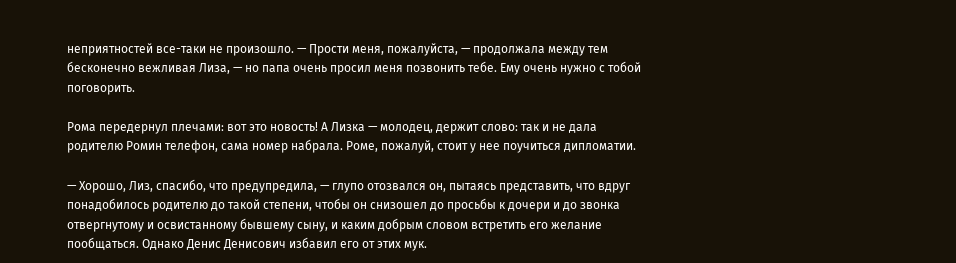неприятностей все-таки не произошло. — Прости меня, пожалуйста, — продолжала между тем бесконечно вежливая Лиза, — но папа очень просил меня позвонить тебе. Ему очень нужно с тобой поговорить.

Рома передернул плечами: вот это новость! А Лизка — молодец, держит слово: так и не дала родителю Ромин телефон, сама номер набрала. Роме, пожалуй, стоит у нее поучиться дипломатии.

— Хорошо, Лиз, спасибо, что предупредила, — глупо отозвался он, пытаясь представить, что вдруг понадобилось родителю до такой степени, чтобы он снизошел до просьбы к дочери и до звонка отвергнутому и освистанному бывшему сыну, и каким добрым словом встретить его желание пообщаться. Однако Денис Денисович избавил его от этих мук.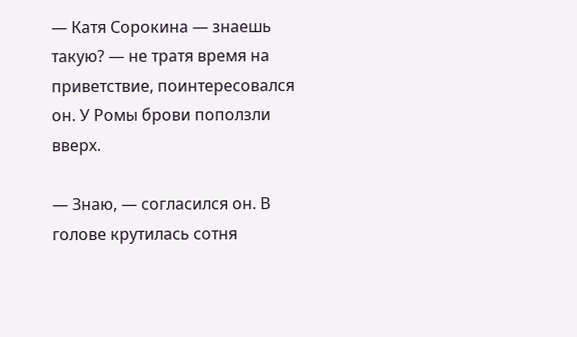— Катя Сорокина — знаешь такую? — не тратя время на приветствие, поинтересовался он. У Ромы брови поползли вверх.

— Знаю, — согласился он. В голове крутилась сотня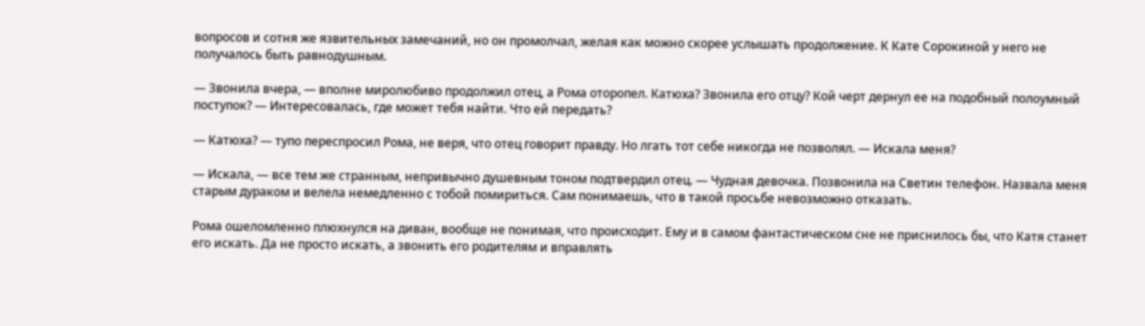вопросов и сотня же язвительных замечаний, но он промолчал, желая как можно скорее услышать продолжение. К Кате Сорокиной у него не получалось быть равнодушным.

— Звонила вчера, — вполне миролюбиво продолжил отец, а Рома оторопел. Катюха? Звонила его отцу? Кой черт дернул ее на подобный полоумный поступок? — Интересовалась, где может тебя найти. Что ей передать?

— Катюха? — тупо переспросил Рома, не веря, что отец говорит правду. Но лгать тот себе никогда не позволял. — Искала меня?

— Искала, — все тем же странным, непривычно душевным тоном подтвердил отец. — Чудная девочка. Позвонила на Светин телефон. Назвала меня старым дураком и велела немедленно с тобой помириться. Сам понимаешь, что в такой просьбе невозможно отказать.

Рома ошеломленно плюхнулся на диван, вообще не понимая, что происходит. Ему и в самом фантастическом сне не приснилось бы, что Катя станет его искать. Да не просто искать, а звонить его родителям и вправлять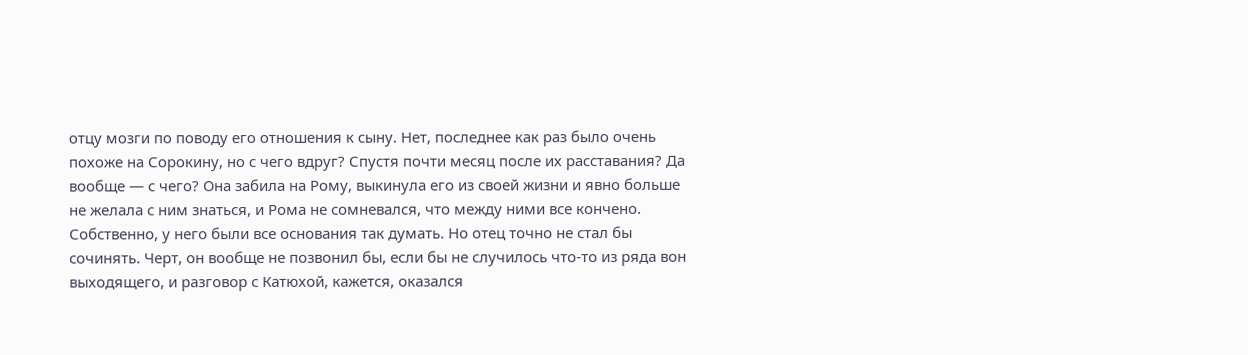отцу мозги по поводу его отношения к сыну. Нет, последнее как раз было очень похоже на Сорокину, но с чего вдруг? Спустя почти месяц после их расставания? Да вообще — с чего? Она забила на Рому, выкинула его из своей жизни и явно больше не желала с ним знаться, и Рома не сомневался, что между ними все кончено. Собственно, у него были все основания так думать. Но отец точно не стал бы сочинять. Черт, он вообще не позвонил бы, если бы не случилось что-то из ряда вон выходящего, и разговор с Катюхой, кажется, оказался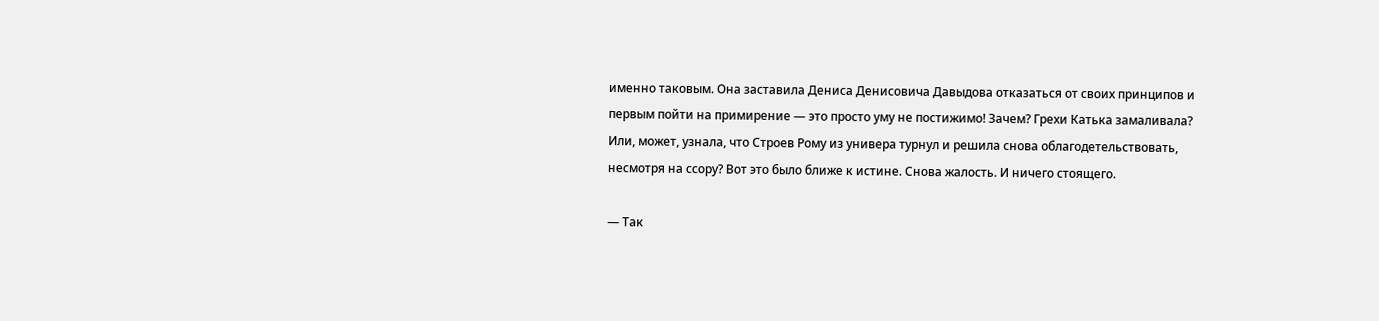именно таковым. Она заставила Дениса Денисовича Давыдова отказаться от своих принципов и первым пойти на примирение — это просто уму не постижимо! Зачем? Грехи Катька замаливала? Или, может, узнала, что Строев Рому из универа турнул и решила снова облагодетельствовать, несмотря на ссору? Вот это было ближе к истине. Снова жалость. И ничего стоящего.

— Так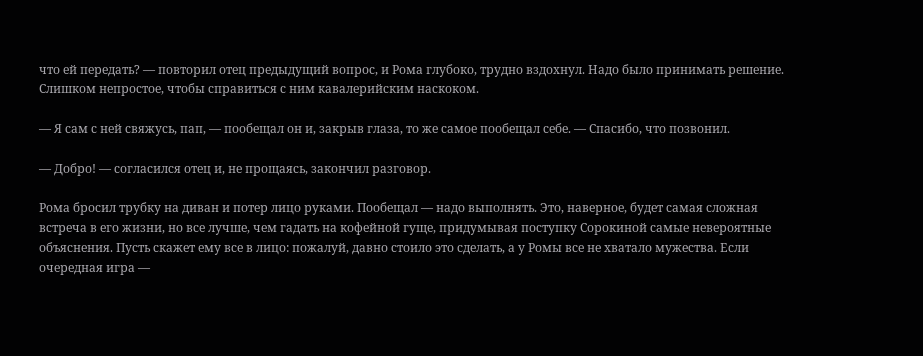что ей передать? — повторил отец предыдущий вопрос, и Рома глубоко, трудно вздохнул. Надо было принимать решение. Слишком непростое, чтобы справиться с ним кавалерийским наскоком.

— Я сам с ней свяжусь, пап, — пообещал он и, закрыв глаза, то же самое пообещал себе. — Спасибо, что позвонил.

— Добро! — согласился отец и, не прощаясь, закончил разговор.

Рома бросил трубку на диван и потер лицо руками. Пообещал — надо выполнять. Это, наверное, будет самая сложная встреча в его жизни, но все лучше, чем гадать на кофейной гуще, придумывая поступку Сорокиной самые невероятные объяснения. Пусть скажет ему все в лицо: пожалуй, давно стоило это сделать, а у Ромы все не хватало мужества. Если очередная игра —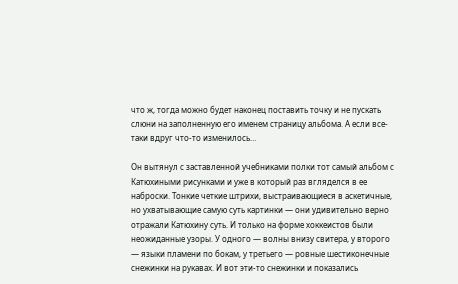что ж, тогда можно будет наконец поставить точку и не пускать слюни на заполненную его именем страницу альбома. А если все-таки вдруг что-то изменилось…

Он вытянул с заставленной учебниками полки тот самый альбом с Катюхиными рисунками и уже в который раз вгляделся в ее наброски. Тонкие четкие штрихи, выстраивающиеся в аскетичные, но ухватывающие самую суть картинки — они удивительно верно отражали Катюхину суть. И только на форме хоккеистов были неожиданные узоры. У одного — волны внизу свитера, у второго — языки пламени по бокам, у третьего — ровные шестиконечные снежинки на рукавах. И вот эти-то снежинки и показались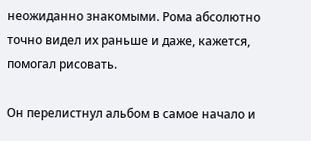неожиданно знакомыми. Рома абсолютно точно видел их раньше и даже, кажется, помогал рисовать.

Он перелистнул альбом в самое начало и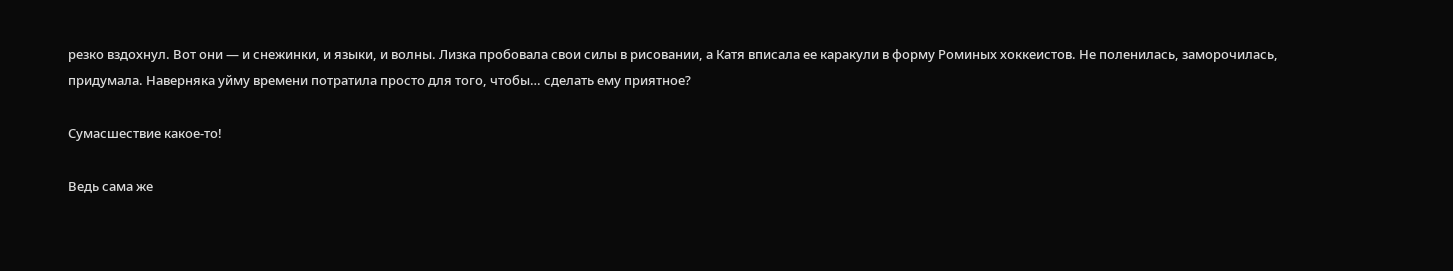резко вздохнул. Вот они — и снежинки, и языки, и волны. Лизка пробовала свои силы в рисовании, а Катя вписала ее каракули в форму Роминых хоккеистов. Не поленилась, заморочилась, придумала. Наверняка уйму времени потратила просто для того, чтобы… сделать ему приятное?

Сумасшествие какое-то!

Ведь сама же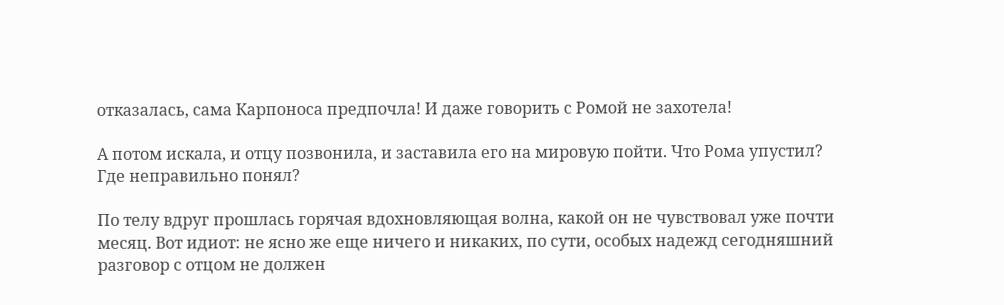отказалась, сама Карпоноса предпочла! И даже говорить с Ромой не захотела!

А потом искала, и отцу позвонила, и заставила его на мировую пойти. Что Рома упустил? Где неправильно понял?

По телу вдруг прошлась горячая вдохновляющая волна, какой он не чувствовал уже почти месяц. Вот идиот: не ясно же еще ничего и никаких, по сути, особых надежд сегодняшний разговор с отцом не должен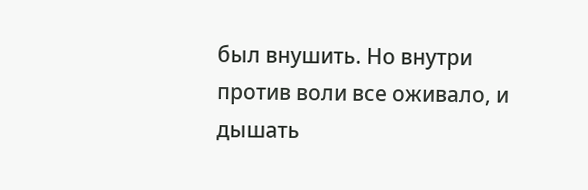был внушить. Но внутри против воли все оживало, и дышать